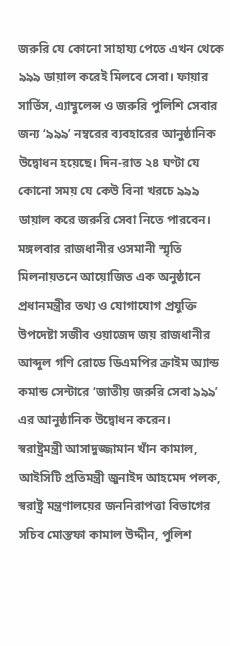জরুরি যে কোনো সাহায্য পেতে এখন থেকে ৯৯৯ ডায়াল করেই মিলবে সেবা। ফায়ার সার্ভিস, এ্যাম্বুলেন্স ও জরুরি পুলিশি সেবার জন্য ‘৯৯৯’ নম্বরের ব্যবহারের আনুষ্ঠানিক উদ্বোধন হয়েছে। দিন-রাত ২৪ ঘণ্টা যে কোনো সময় যে কেউ বিনা খরচে ৯৯৯ ডায়াল করে জরুরি সেবা নিতে পারবেন।
মঙ্গলবার রাজধানীর ওসমানী স্মৃতি মিলনায়তনে আয়োজিত এক অনুষ্ঠানে প্রধানমন্ত্রীর তথ্য ও যোগাযোগ প্রযুক্তি উপদেষ্টা সজীব ওয়াজেদ জয় রাজধানীর আব্দুল গণি রোডে ডিএমপির ক্রাইম অ্যান্ড কমান্ড সেন্টারে ‘জাতীয় জরুরি সেবা ৯৯৯’ এর আনুষ্ঠানিক উদ্বোধন করেন।
স্বরাষ্ট্রমন্ত্রী আসাদুজ্জামান খাঁন কামাল, আইসিটি প্রতিমন্ত্রী জুনাইদ আহমেদ পলক, স্বরাষ্ট্র মন্ত্রণালয়ের জননিরাপত্তা বিভাগের সচিব মোস্তফা কামাল উদ্দীন, পুলিশ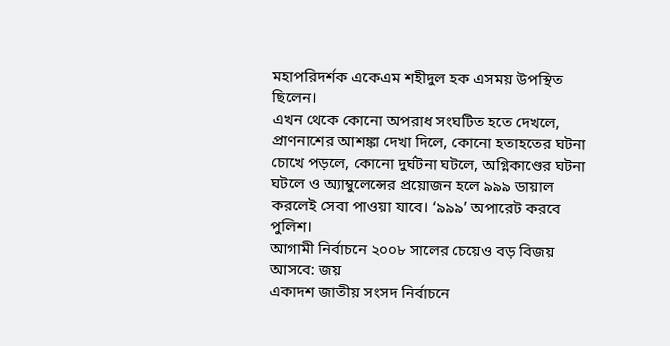মহাপরিদর্শক একেএম শহীদুল হক এসময় উপস্থিত ছিলেন।
এখন থেকে কোনো অপরাধ সংঘটিত হতে দেখলে, প্রাণনাশের আশঙ্কা দেখা দিলে, কোনো হতাহতের ঘটনা চোখে পড়লে, কোনো দুর্ঘটনা ঘটলে, অগ্নিকাণ্ডের ঘটনা ঘটলে ও অ্যাম্বুলেন্সের প্রয়োজন হলে ৯৯৯ ডায়াল করলেই সেবা পাওয়া যাবে। ‘৯৯৯’ অপারেট করবে পুলিশ।
আগামী নির্বাচনে ২০০৮ সালের চেয়েও বড় বিজয় আসবে: জয়
একাদশ জাতীয় সংসদ নির্বাচনে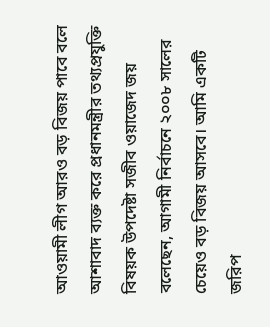আওয়ামী লীগ আরও বড় বিজয় পাবে বলে আশাবাদ ব্যক্ত করে প্রধানমন্ত্রীর তথ্যপ্রযুক্তি বিষয়ক উপদেষ্টা সজীব ওয়াজেদ জয় বলেছেন, আগামী নির্বাচনে ২০০৮ সালের চেয়েও বড় বিজয় আসবে। আমি একটি জরিপ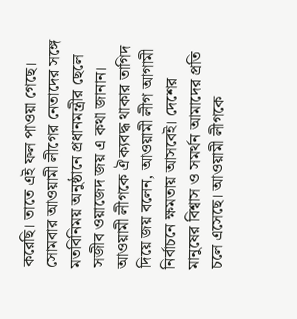করেছি। তাতে এই ফল পাওয়া গেছে।
সোমবার আওয়ামী লীগের নেতাদের সঙ্গে মতবিনিময় অনুষ্ঠানে প্রধানমন্ত্রীর ছেলে সজীব ওয়াজেদ জয় এ কথা জানান।
আওয়ামী লীগকে ঐক্যবদ্ধ থাকার তাগিদ দিয়ে জয় বলেন, আওয়ামী লীগ আগামী নির্বাচনে ক্ষমতায় আসবেই। দেশের মানুষের বিশ্বাস ও সমর্থন আমাদের প্রতি চলে এসেছে। আওয়ামী লীগকে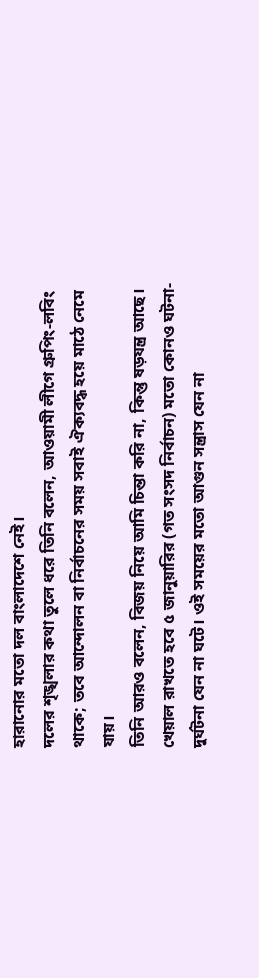হারানোর মতো দল বাংলাদেশে নেই।
দলের শৃঙ্খলার কথা তুলে ধরে তিনি বলেন, আওয়ামী লীগে গ্রুপিং-লবিং থাকে; তবে আন্দোলন বা নির্বাচনের সময় সবাই ঐক্যবদ্ধ হয়ে মাঠে নেমে যায়।
তিনি আরও বলেন, বিজয় নিয়ে আমি চিন্তা করি না, কিন্তু ষড়যন্ত্র আছে। খেয়াল রাখতে হবে ৫ জানুয়ারির (গত সংসদ নির্বাচন) মতো কোনও ঘটনা-দুর্ঘটনা যেন না ঘটে। ওই সময়ের মতো আগুন সন্ত্রাস যেন না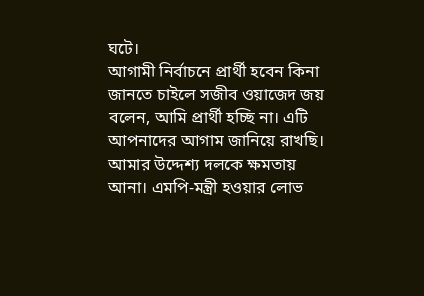ঘটে।
আগামী নির্বাচনে প্রার্থী হবেন কিনা জানতে চাইলে সজীব ওয়াজেদ জয় বলেন, আমি প্রার্থী হচ্ছি না। এটি আপনাদের আগাম জানিয়ে রাখছি। আমার উদ্দেশ্য দলকে ক্ষমতায় আনা। এমপি-মন্ত্রী হওয়ার লোভ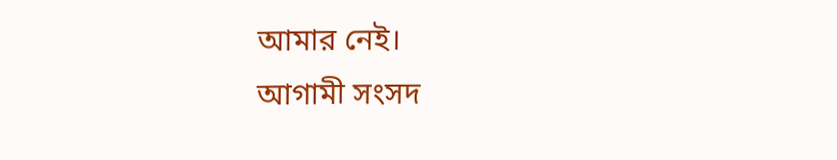আমার নেই।
আগামী সংসদ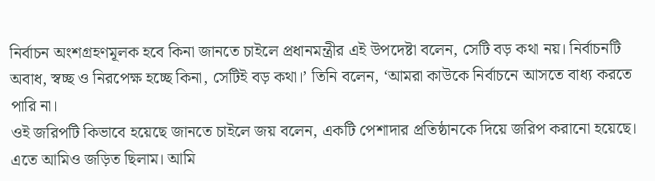নির্বাচন অংশগ্রহণমূলক হবে কিনা জানতে চাইলে প্রধানমন্ত্রীর এই উপদেষ্টা বলেন, সেটি বড় কথা নয়। নির্বাচনটি অবাধ, স্বচ্ছ ও নিরপেক্ষ হচ্ছে কিনা, সেটিই বড় কথা।’ তিনি বলেন, ‘আমরা কাউকে নির্বাচনে আসতে বাধ্য করতে পারি না।
ওই জরিপটি কিভাবে হয়েছে জানতে চাইলে জয় বলেন, একটি পেশাদার প্রতিষ্ঠানকে দিয়ে জরিপ করানো হয়েছে। এতে আমিও জড়িত ছিলাম। আমি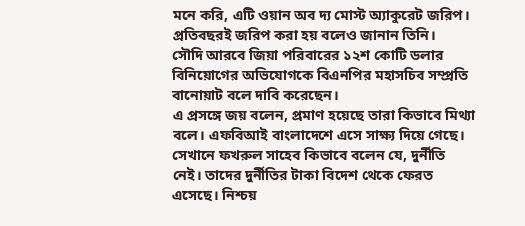মনে করি, এটি ওয়ান অব দ্য মোস্ট অ্যাকুরেট জরিপ। প্রতিবছরই জরিপ করা হয় বলেও জানান তিনি।
সৌদি আরবে জিয়া পরিবারের ১২শ কোটি ডলার বিনিয়োগের অভিযোগকে বিএনপির মহাসচিব সম্প্রতি বানোয়াট বলে দাবি করেছেন।
এ প্রসঙ্গে জয় বলেন, প্রমাণ হয়েছে তারা কিভাবে মিথ্যা বলে। এফবিআই বাংলাদেশে এসে সাক্ষ্য দিয়ে গেছে। সেখানে ফখরুল সাহেব কিভাবে বলেন যে, দুর্নীতি নেই। তাদের দুর্নীতির টাকা বিদেশ থেকে ফেরত এসেছে। নিশ্চয়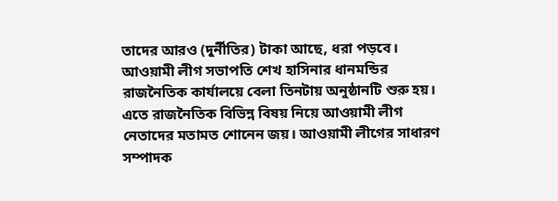তাদের আরও (দুর্নীতির) টাকা আছে, ধরা পড়বে।
আওয়ামী লীগ সভাপতি শেখ হাসিনার ধানমন্ডির রাজনৈতিক কার্যালয়ে বেলা তিনটায় অনুষ্ঠানটি শুরু হয়। এতে রাজনৈতিক বিভিন্ন বিষয় নিয়ে আওয়ামী লীগ নেতাদের মতামত শোনেন জয়। আওয়ামী লীগের সাধারণ সম্পাদক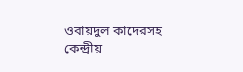ওবায়দুল কাদেরসহ কেন্দ্রীয়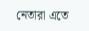নেতারা এতে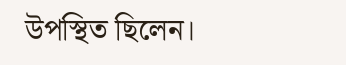উপস্থিত ছিলেন।